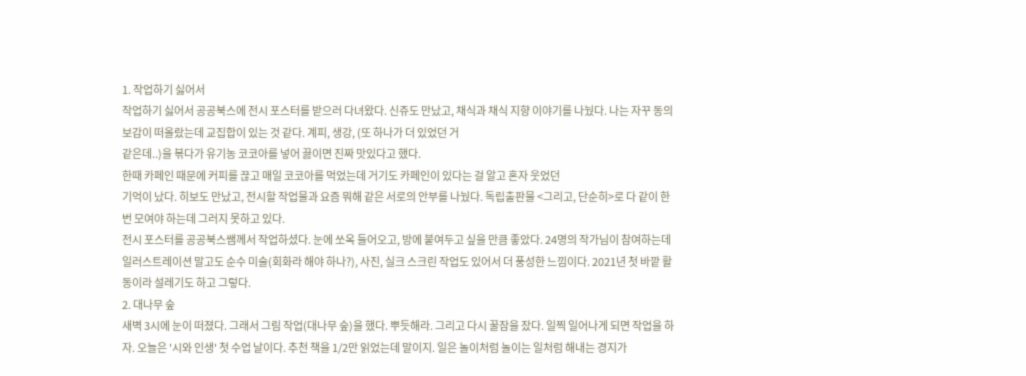1. 작업하기 싫어서
작업하기 싫어서 공공북스에 전시 포스터를 받으러 다녀왔다. 신쥬도 만났고, 채식과 채식 지향 이야기를 나눴다. 나는 자꾸 동의보감이 떠올랐는데 교집합이 있는 것 같다. 계피, 생강, (또 하나가 더 있었던 거
같은데..)을 볶다가 유기농 코코아를 넣어 끓이면 진짜 맛있다고 했다.
한때 카페인 때문에 커피를 끊고 매일 코코아를 먹었는데 거기도 카페인이 있다는 걸 알고 혼자 웃었던
기억이 났다. 히보도 만났고, 전시할 작업물과 요즘 뭐해 같은 서로의 안부를 나눴다. 독립출판물 <그리고, 단순히>로 다 같이 한 번 모여야 하는데 그러지 못하고 있다.
전시 포스터를 공공북스쌤께서 작업하셨다. 눈에 쏘옥 들어오고, 방에 붙여두고 싶을 만큼 좋았다. 24명의 작가님이 참여하는데 일러스트레이션 말고도 순수 미술(회화라 해야 하나?), 사진, 실크 스크린 작업도 있어서 더 풍성한 느낌이다. 2021년 첫 바깥 활동이라 설레기도 하고 그렇다.
2. 대나무 숲
새벽 3시에 눈이 떠졌다. 그래서 그림 작업(대나무 숲)을 했다. 뿌듯해라. 그리고 다시 꿀잠을 잤다. 일찍 일어나게 되면 작업을 하자. 오늘은 '시와 인생' 첫 수업 날이다. 추천 책을 1/2만 읽었는데 말이지. 일은 놀이처럼 놀이는 일처럼 해내는 경지가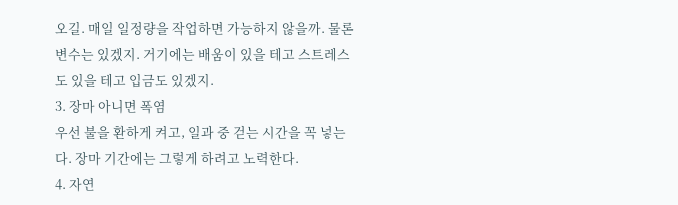오길. 매일 일정량을 작업하면 가능하지 않을까. 물론 변수는 있겠지. 거기에는 배움이 있을 테고 스트레스도 있을 테고 입금도 있겠지.
3. 장마 아니면 폭염
우선 불을 환하게 켜고, 일과 중 걷는 시간을 꼭 넣는다. 장마 기간에는 그렇게 하려고 노력한다.
4. 자연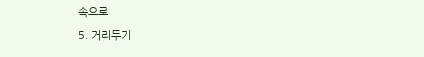속으로
5. 거리두기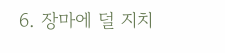6. 장마에 덜 지치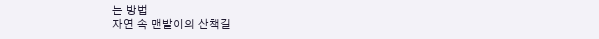는 방법
자연 속 맨발이의 산책길